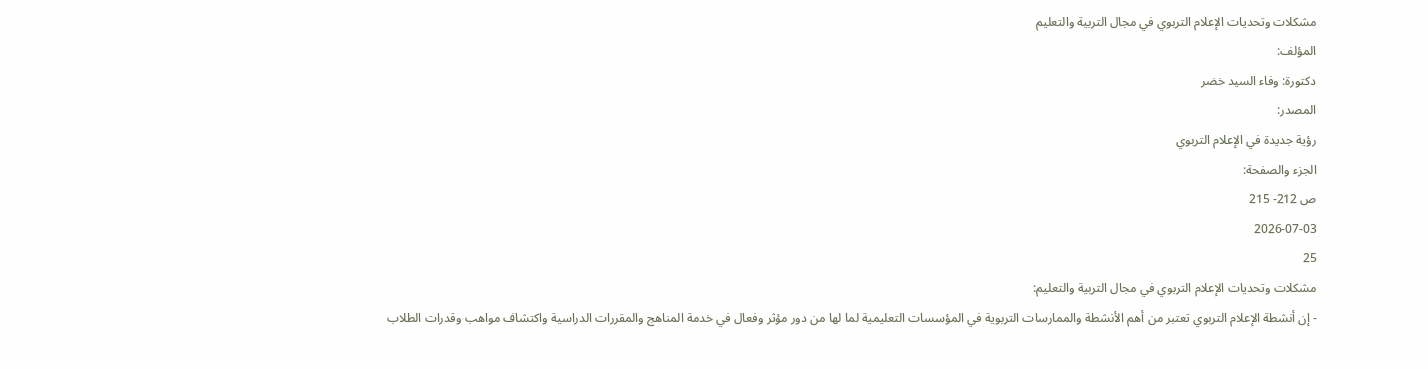مشكلات وتحديات الإعلام التربوي في مجال التربية والتعليم
المؤلف:
دكتورة: وفاء السيد خضر
المصدر:
رؤية جديدة في الإعلام التربوي
الجزء والصفحة:
ص 212- 215
2026-07-03
25
مشكلات وتحديات الإعلام التربوي في مجال التربية والتعليم:
- إن أنشطة الإعلام التربوي تعتبر من أهم الأنشطة والممارسات التربوية في المؤسسات التعليمية لما لها من دور مؤثر وفعال في خدمة المناهج والمقررات الدراسية واكتشاف مواهب وقدرات الطلاب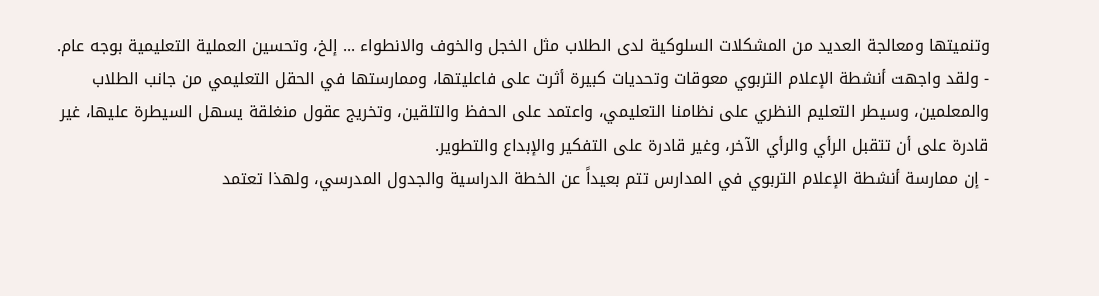وتنميتها ومعالجة العديد من المشكلات السلوكية لدى الطلاب مثل الخجل والخوف والانطواء ... إلخ، وتحسين العملية التعليمية بوجه عام.
- ولقد واجهت أنشطة الإعلام التربوي معوقات وتحديات كبيرة أثرت على فاعليتها، وممارستها في الحقل التعليمي من جانب الطلاب والمعلمين، وسيطر التعليم النظري على نظامنا التعليمي، واعتمد على الحفظ والتلقين، وتخريج عقول منغلقة يسهل السيطرة عليها، غير قادرة على أن تتقبل الرأي والرأي الآخر، وغير قادرة على التفكير والإبداع والتطوير.
- إن ممارسة أنشطة الإعلام التربوي في المدارس تتم بعيداً عن الخطة الدراسية والجدول المدرسي، ولهذا تعتمد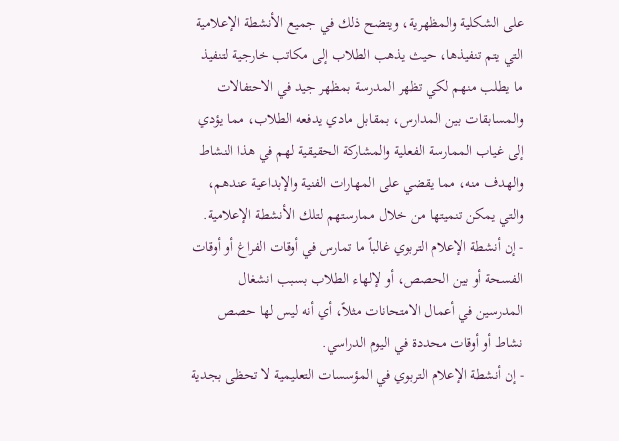على الشكلية والمظهرية، ويتضح ذلك في جميع الأنشطة الإعلامية التي يتم تنفيذها، حيث يذهب الطلاب إلى مكاتب خارجية لتنفيذ ما يطلب منهم لكي تظهر المدرسة بمظهر جيد في الاحتفالات والمسابقات بين المدارس، بمقابل مادي يدفعه الطلاب، مما يؤدي إلى غياب الممارسة الفعلية والمشاركة الحقيقية لهم في هذا النشاط والهدف منه، مما يقضي على المهارات الفنية والإبداعية عندهم، والتي يمكن تنميتها من خلال ممارستهم لتلك الأنشطة الإعلامية.
- إن أنشطة الإعلام التربوي غالباً ما تمارس في أوقات الفراغ أو أوقات الفسحة أو بين الحصص، أو لإلهاء الطلاب بسبب انشغال المدرسين في أعمال الامتحانات مثلاً، أي أنه ليس لها حصص نشاط أو أوقات محددة في اليوم الدراسي.
- إن أنشطة الإعلام التربوي في المؤسسات التعليمية لا تحظى بجدية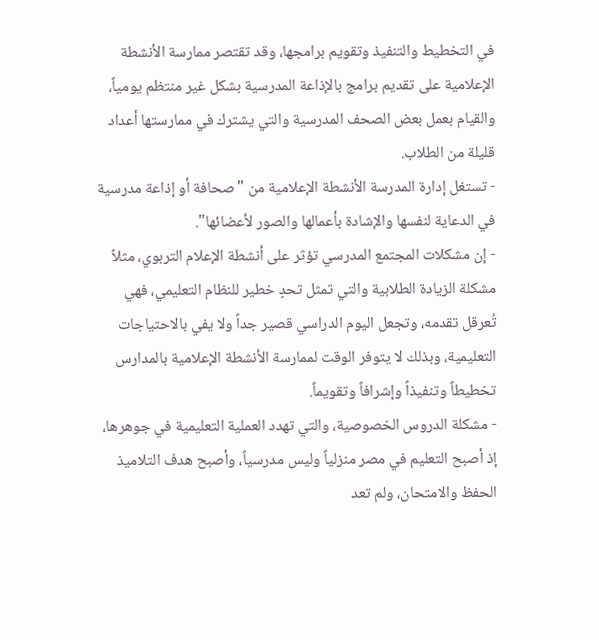في التخطيط والتنفيذ وتقويم برامجها، وقد تقتصر ممارسة الأنشطة الإعلامية على تقديم برامج بالإذاعة المدرسية بشكل غير منتظم يومياً، والقيام بعمل بعض الصحف المدرسية والتي يشترك في ممارستها أعداد قليلة من الطلاب.
- تستغل إدارة المدرسة الأنشطة الإعلامية من "صحافة أو إذاعة مدرسية في الدعاية لنفسها والإشادة بأعمالها والصور لأعضائها".
- إن مشكلات المجتمع المدرسي تؤثر على أنشطة الإعلام التربوي، مثلاً مشكلة الزيادة الطلابية والتي تمثل تحدٍ خطير للنظام التعليمي، فهي تُعرقل تقدمه، وتجعل اليوم الدراسي قصير جداً ولا يفي بالاحتياجات التعليمية، وبذلك لا يتوفر الوقت لممارسة الأنشطة الإعلامية بالمدارس تخطيطاً وتنفيذاً وإشرافاً وتقويماً.
- مشكلة الدروس الخصوصية، والتي تهدد العملية التعليمية في جوهرها، إذ أصبح التعليم في مصر منزلياً وليس مدرسياً، وأصبح هدف التلاميذ الحفظ والامتحان، ولم تعد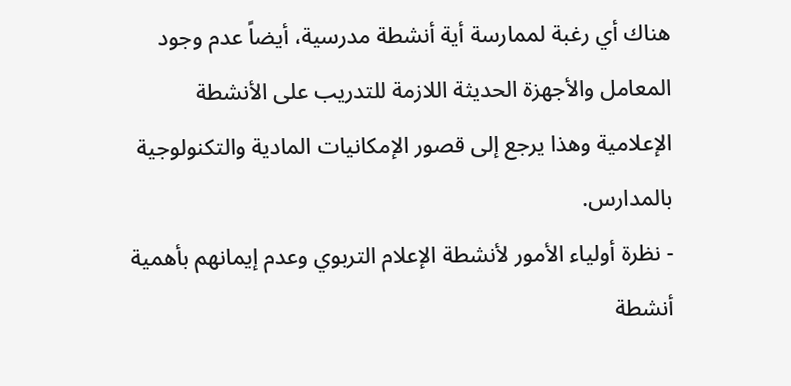هناك أي رغبة لممارسة أية أنشطة مدرسية، أيضاً عدم وجود المعامل والأجهزة الحديثة اللازمة للتدريب على الأنشطة الإعلامية وهذا يرجع إلى قصور الإمكانيات المادية والتكنولوجية بالمدارس.
- نظرة أولياء الأمور لأنشطة الإعلام التربوي وعدم إيمانهم بأهمية أنشطة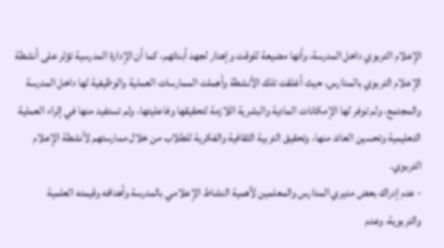الإعلام التربوي داخل المدرسة، وأنها مضيعة للوقت وإهدار لجهد أبنائهم، كما أن الإدارة المدرسية تؤثر على أنشطة الإعلام التربوي بالمدارس، حيث أغلقت تلك الأنشطة وأهملت الممارسات العملية والوظيفية لها داخل المدرسة والمجتمع، ولم توفر لها الإمكانات المادية والبشرية اللازمة لتحقيقها وفاعليتها، ولم تستفيد منها في إثراء العملية التعليمية وتحسين العائد منها، وتحقيق التربية الثقافية والفكرية للطلاب من خلال ممارستهم لأنشطة الإعلام التربوي.
- عدم إدراك بعض مديري المدارس والمعلمين لأهمية النشاط الإعلامي بالمدرسة وأهدافه وقيمته العلمية والتربوية، وعدم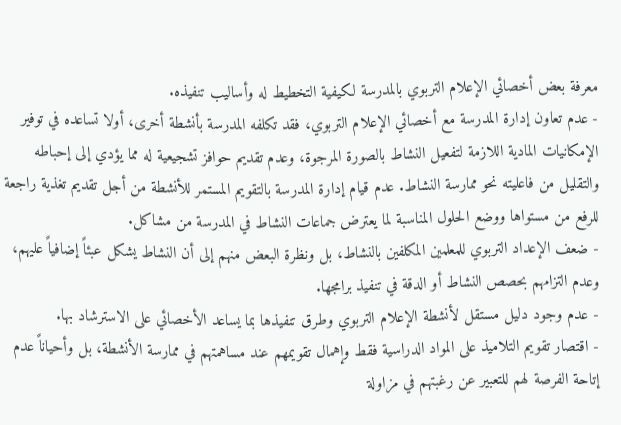معرفة بعض أخصائي الإعلام التربوي بالمدرسة لكيفية التخطيط له وأساليب تنفيذه.
- عدم تعاون إدارة المدرسة مع أخصائي الإعلام التربوي، فقد تكلفه المدرسة بأنشطة أخرى، أولا تساعده في توفير الإمكانيات المادية اللازمة لتفعيل النشاط بالصورة المرجوة، وعدم تقديم حوافز تشجيعية له مما يؤدي إلى إحباطه والتقليل من فاعليته نحو ممارسة النشاط. عدم قيام إدارة المدرسة بالتقويم المستمر للأنشطة من أجل تقديم تغذية راجعة للرفع من مستواها ووضع الحلول المناسبة لما يعترض جماعات النشاط في المدرسة من مشاكل.
- ضعف الإعداد التربوي للمعلمين المكلفين بالنشاط، بل ونظرة البعض منهم إلى أن النشاط يشكل عبئاً إضافياً عليهم، وعدم التزامهم بحصص النشاط أو الدقة في تنفيذ برامجها.
- عدم وجود دليل مستقل لأنشطة الإعلام التربوي وطرق تنفيذها بما يساعد الأخصائي على الاسترشاد بها.
- اقتصار تقويم التلاميذ على المواد الدراسية فقط وإهمال تقويمهم عند مساهمتهم في ممارسة الأنشطة، بل وأحياناً عدم إتاحة الفرصة لهم للتعبير عن رغبتهم في مزاولة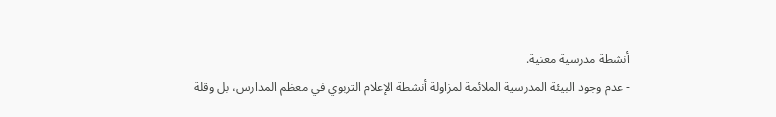أنشطة مدرسية معنية.
- عدم وجود البيئة المدرسية الملائمة لمزاولة أنشطة الإعلام التربوي في معظم المدارس، بل وقلة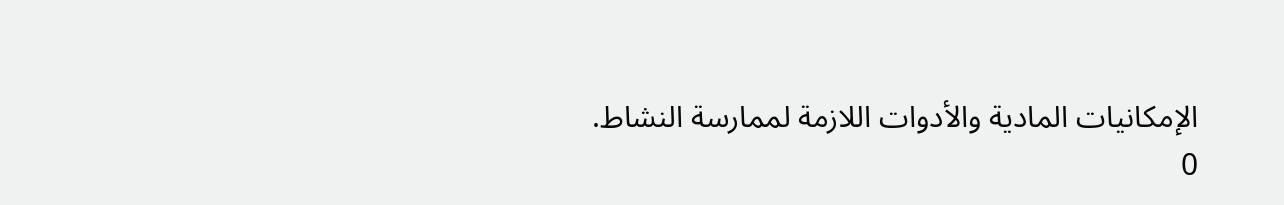الإمكانيات المادية والأدوات اللازمة لممارسة النشاط.
0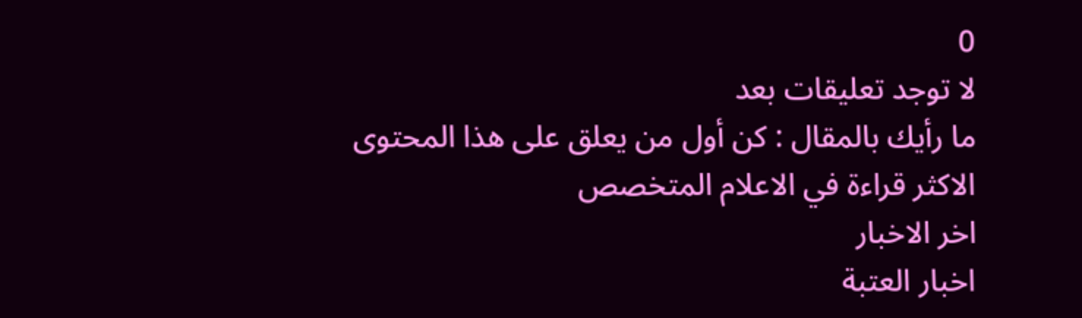0
لا توجد تعليقات بعد
ما رأيك بالمقال : كن أول من يعلق على هذا المحتوى
الاكثر قراءة في الاعلام المتخصص
اخر الاخبار
اخبار العتبة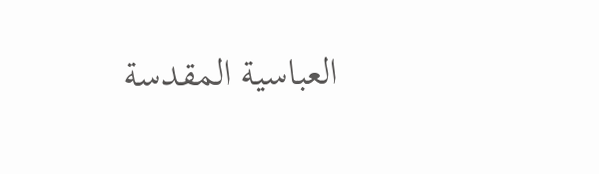العباسية المقدسة